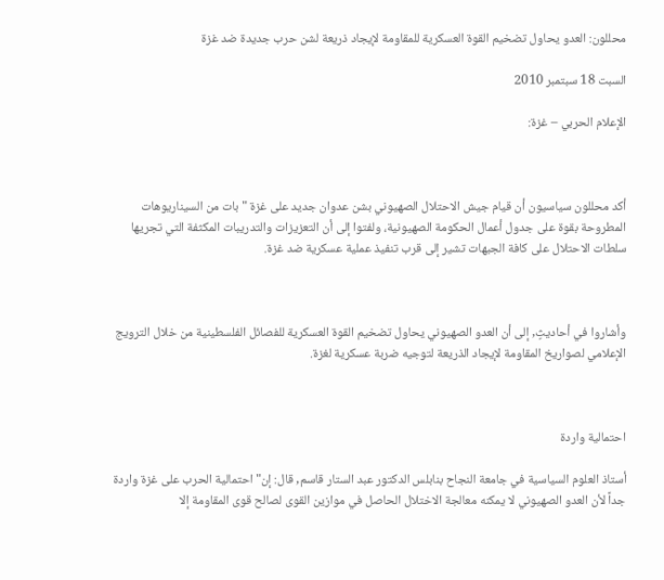محللون: العدو يحاول تضخيم القوة العسكرية للمقاومة لإيجاد ذريعة لشن حرب جديدة ضد غزة

السبت 18 سبتمبر 2010

الإعلام الحربي – غزة:



أكد محللون سياسيون أن قيام جيش الاحتلال الصهيوني بشن عدوان جديد على غزة "بات من السيناريوهات المطروحة بقوة على جدول أعمال الحكومة الصهيونية، ولفتوا إلى أن التعزيزات والتدريبات المكثفة التي تجريها سلطات الاحتلال على كافة الجبهات تشير إلى قرب تنفيذ عملية عسكرية ضد غزة.



وأشاروا في أحاديثٍ, إلى أن العدو الصهيوني يحاول تضخيم القوة العسكرية للفصائل الفلسطينية من خلال الترويج الإعلامي لصواريخ المقاومة لإيجاد الذريعة لتوجيه ضربة عسكرية لغزة.



احتمالية واردة

أستاذ العلوم السياسية في جامعة النجاح بنابلس الدكتور عبد الستار قاسم, قال: إن" احتمالية الحرب على غزة واردة جداً لأن العدو الصهيوني لا يمكنه معالجة الاختلال الحاصل في موازين القوى لصالح قوى المقاومة إلا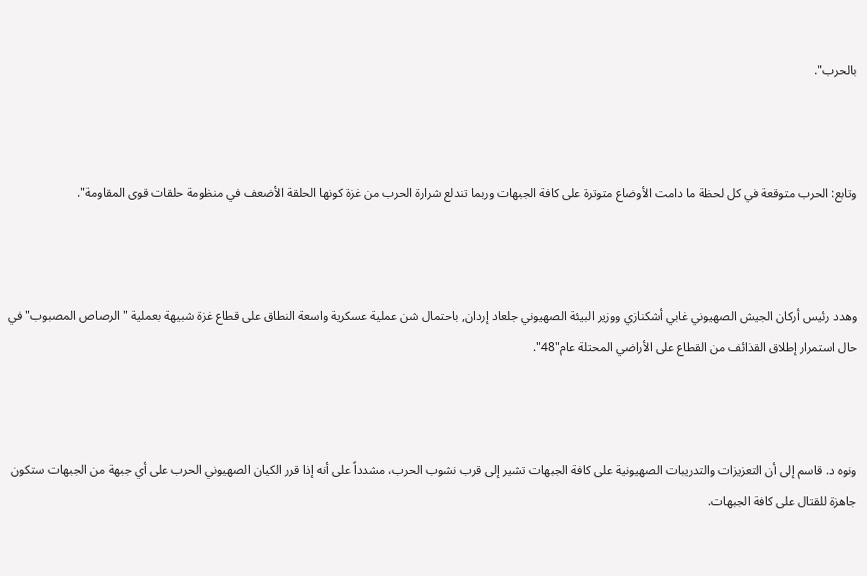بالحرب".



وتابع: الحرب متوقعة في كل لحظة ما دامت الأوضاع متوترة على كافة الجبهات وربما تندلع شرارة الحرب من غزة كونها الحلقة الأضعف في منظومة حلقات قوى المقاومة".



وهدد رئيس أركان الجيش الصهيوني غابي أشكنازي ووزير البيئة الصهيوني جلعاد إردان, باحتمال شن عملية عسكرية واسعة النطاق على قطاع غزة شبيهة بعملية "الرصاص المصبوب" في حال استمرار إطلاق القذائف من القطاع على الأراضي المحتلة عام"48".



ونوه د. قاسم إلى أن التعزيزات والتدريبات الصهيونية على كافة الجبهات تشير إلى قرب نشوب الحرب، مشدداً على أنه إذا قرر الكيان الصهيوني الحرب على أي جبهة من الجبهات ستكون جاهزة للقتال على كافة الجبهات.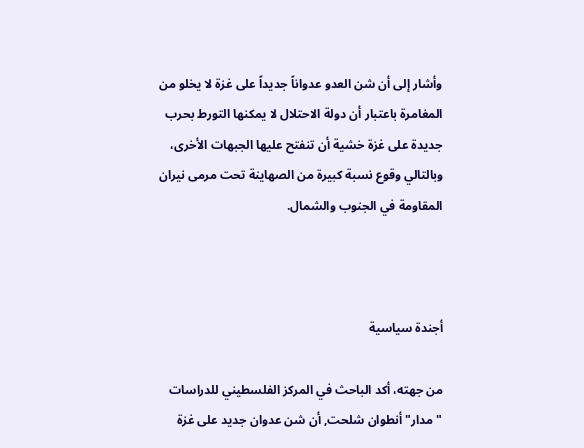وأشار إلى أن شن العدو عدواناً جديداً على غزة لا يخلو من المغامرة باعتبار أن دولة الاحتلال لا يمكنها التورط بحرب جديدة على غزة خشية أن تنفتح عليها الجبهات الأخرى، وبالتالي وقوع نسبة كبيرة من الصهاينة تحت مرمى نيران المقاومة في الجنوب والشمال.



أجندة سياسية

من جهته، أكد الباحث في المركز الفلسطيني للدراسات "مدار" أنطوان شلحت, أن شن عدوان جديد على غزة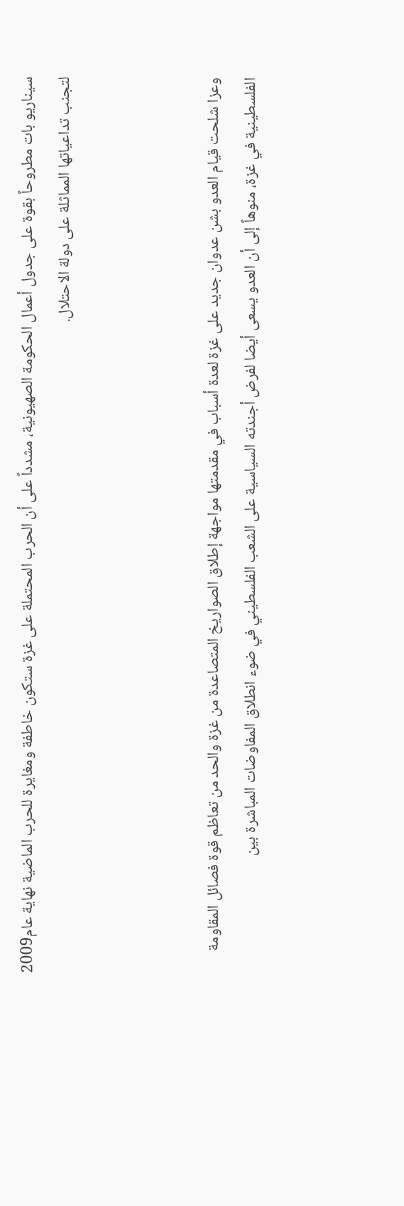سيناريو بات مطروحاً بقوة على جدول أعمال الحكومة الصهيونية، مشدداً على أن الحرب المحتملة على غزة ستكون خاطفة ومغايرة للحرب الماضية نهاية عام2009 لتجنب تداعياتها المماثلة على دولة الاحتلال.



وعزا شلحت قيام العدو بشن عدوان جديد على غزة لعدة أسباب في مقدمتها مواجهة إطلاق الصواريخ المتصاعدة من غزة والحد من تعاظم قوة فصائل المقاومة الفلسطينية في غزة، منوهاً إلى أن العدو يسعى أيضا لفرض أجندته السياسية على الشعب الفلسطيني في ضوء انطلاق المفاوضات المباشرة بين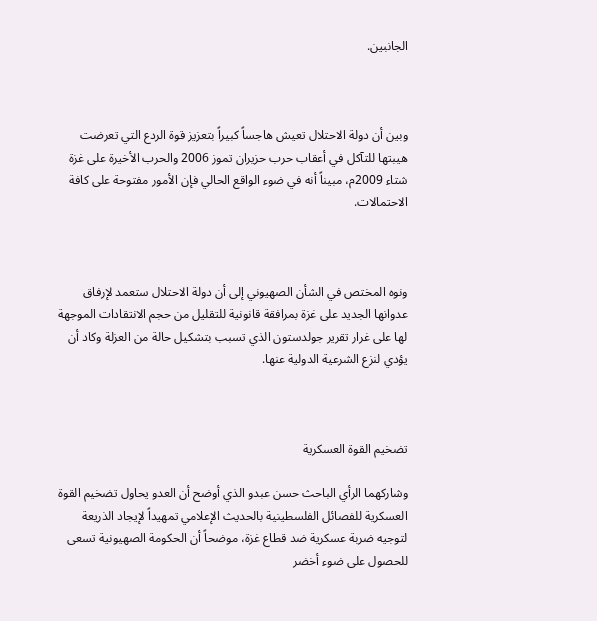الجانبين.



وبين أن دولة الاحتلال تعيش هاجساً كبيراً بتعزيز قوة الردع التي تعرضت هيبتها للتآكل في أعقاب حرب حزيران تموز 2006 والحرب الأخيرة على غزة شتاء 2009م، مبيناً أنه في ضوء الواقع الحالي فإن الأمور مفتوحة على كافة الاحتمالات.



ونوه المختص في الشأن الصهيوني إلى أن دولة الاحتلال ستعمد لإرفاق عدوانها الجديد على غزة بمرافقة قانونية للتقليل من حجم الانتقادات الموجهة لها على غرار تقرير جولدستون الذي تسبب بتشكيل حالة من العزلة وكاد أن يؤدي لنزع الشرعية الدولية عنها.



تضخيم القوة العسكرية

وشاركهما الرأي الباحث حسن عبدو الذي أوضح أن العدو يحاول تضخيم القوة العسكرية للفصائل الفلسطينية بالحديث الإعلامي تمهيداً لإيجاد الذريعة لتوجيه ضربة عسكرية ضد قطاع غزة، موضحاً أن الحكومة الصهيونية تسعى للحصول على ضوء أخضر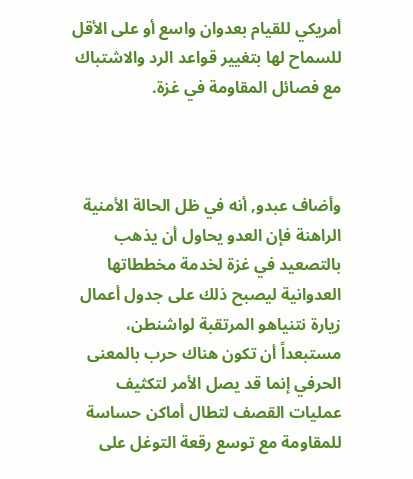أمريكي للقيام بعدوان واسع أو على الأقل للسماح لها بتغيير قواعد الرد والاشتباك مع فصائل المقاومة في غزة.



وأضاف عبدو, أنه في ظل الحالة الأمنية الراهنة فإن العدو يحاول أن يذهب بالتصعيد في غزة لخدمة مخططاتها العدوانية ليصبح ذلك على جدول أعمال زيارة نتنياهو المرتقبة لواشنطن، مستبعداً أن تكون هناك حرب بالمعنى الحرفي إنما قد يصل الأمر لتكثيف عمليات القصف لتطال أماكن حساسة للمقاومة مع توسع رقعة التوغل على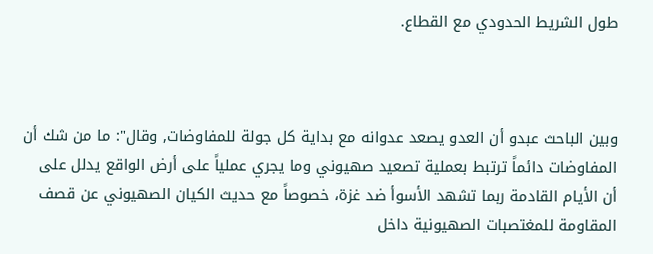طول الشريط الحدودي مع القطاع.



وبين الباحث عبدو أن العدو يصعد عدوانه مع بداية كل جولة للمفاوضات, وقال": ما من شك أن المفاوضات دائماً ترتبط بعملية تصعيد صهيوني وما يجري عملياً على أرض الواقع يدلل على أن الأيام القادمة ربما تشهد الأسوأ ضد غزة، خصوصاً مع حديث الكيان الصهيوني عن قصف المقاومة للمغتصبات الصهيونية داخل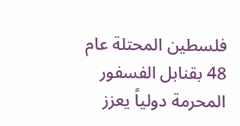فلسطين المحتلة عام 48 بقنابل الفسفور المحرمة دولياً يعزز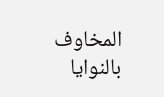المخاوف بالنوايا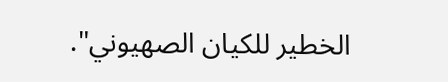الخطير للكيان الصهيوني".